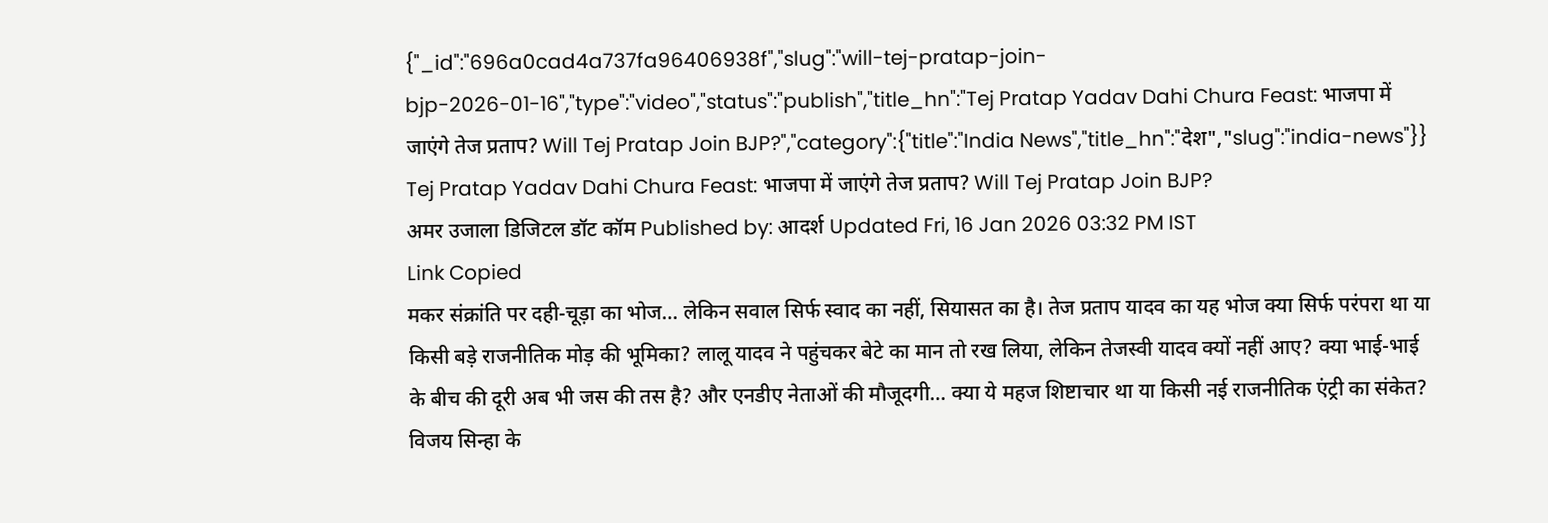{"_id":"696a0cad4a737fa96406938f","slug":"will-tej-pratap-join-bjp-2026-01-16","type":"video","status":"publish","title_hn":"Tej Pratap Yadav Dahi Chura Feast: भाजपा में जाएंगे तेज प्रताप? Will Tej Pratap Join BJP?","category":{"title":"India News","title_hn":"देश","slug":"india-news"}}
Tej Pratap Yadav Dahi Chura Feast: भाजपा में जाएंगे तेज प्रताप? Will Tej Pratap Join BJP?
अमर उजाला डिजिटल डॉट कॉम Published by: आदर्श Updated Fri, 16 Jan 2026 03:32 PM IST
Link Copied
मकर संक्रांति पर दही-चूड़ा का भोज… लेकिन सवाल सिर्फ स्वाद का नहीं, सियासत का है। तेज प्रताप यादव का यह भोज क्या सिर्फ परंपरा था या किसी बड़े राजनीतिक मोड़ की भूमिका? लालू यादव ने पहुंचकर बेटे का मान तो रख लिया, लेकिन तेजस्वी यादव क्यों नहीं आए? क्या भाई-भाई के बीच की दूरी अब भी जस की तस है? और एनडीए नेताओं की मौजूदगी… क्या ये महज शिष्टाचार था या किसी नई राजनीतिक एंट्री का संकेत? विजय सिन्हा के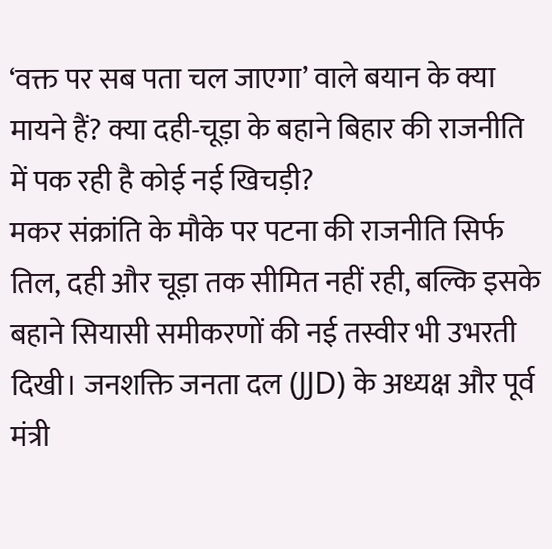‘वक्त पर सब पता चल जाएगा’ वाले बयान के क्या मायने हैं? क्या दही-चूड़ा के बहाने बिहार की राजनीति में पक रही है कोई नई खिचड़ी?
मकर संक्रांति के मौके पर पटना की राजनीति सिर्फ तिल, दही और चूड़ा तक सीमित नहीं रही, बल्कि इसके बहाने सियासी समीकरणों की नई तस्वीर भी उभरती दिखी। जनशक्ति जनता दल (JJD) के अध्यक्ष और पूर्व मंत्री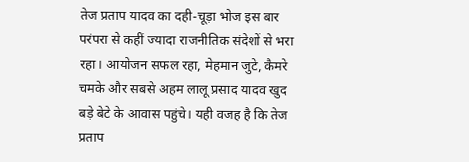तेज प्रताप यादव का दही-चूड़ा भोज इस बार परंपरा से कहीं ज्यादा राजनीतिक संदेशों से भरा रहा। आयोजन सफल रहा, मेहमान जुटे, कैमरे चमके और सबसे अहम लालू प्रसाद यादव खुद बड़े बेटे के आवास पहुंचे। यही वजह है कि तेज प्रताप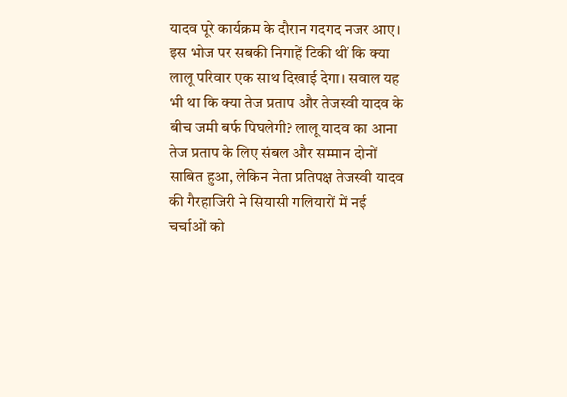यादव पूरे कार्यक्रम के दौरान गदगद नजर आए।
इस भोज पर सबकी निगाहें टिकी थीं कि क्या लालू परिवार एक साथ दिखाई देगा। सवाल यह भी था कि क्या तेज प्रताप और तेजस्वी यादव के बीच जमी बर्फ पिघलेगी? लालू यादव का आना तेज प्रताप के लिए संबल और सम्मान दोनों साबित हुआ, लेकिन नेता प्रतिपक्ष तेजस्वी यादव की गैरहाजिरी ने सियासी गलियारों में नई चर्चाओं को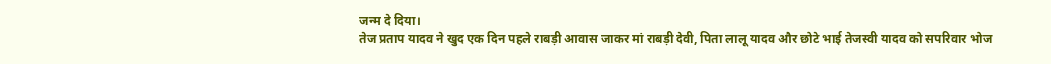जन्म दे दिया।
तेज प्रताप यादव ने खुद एक दिन पहले राबड़ी आवास जाकर मां राबड़ी देवी, पिता लालू यादव और छोटे भाई तेजस्वी यादव को सपरिवार भोज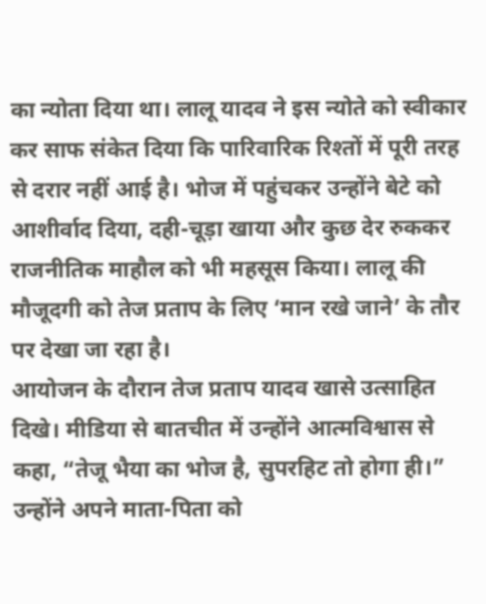का न्योता दिया था। लालू यादव ने इस न्योते को स्वीकार कर साफ संकेत दिया कि पारिवारिक रिश्तों में पूरी तरह से दरार नहीं आई है। भोज में पहुंचकर उन्होंने बेटे को आशीर्वाद दिया, दही-चूड़ा खाया और कुछ देर रुककर राजनीतिक माहौल को भी महसूस किया। लालू की मौजूदगी को तेज प्रताप के लिए ‘मान रखे जाने’ के तौर पर देखा जा रहा है।
आयोजन के दौरान तेज प्रताप यादव खासे उत्साहित दिखे। मीडिया से बातचीत में उन्होंने आत्मविश्वास से कहा, “तेजू भैया का भोज है, सुपरहिट तो होगा ही।” उन्होंने अपने माता-पिता को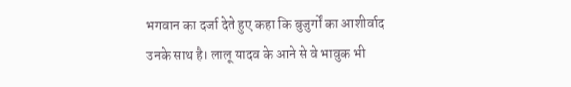भगवान का दर्जा देते हुए कहा कि बुजुर्गों का आशीर्वाद उनके साथ है। लालू यादव के आने से वे भावुक भी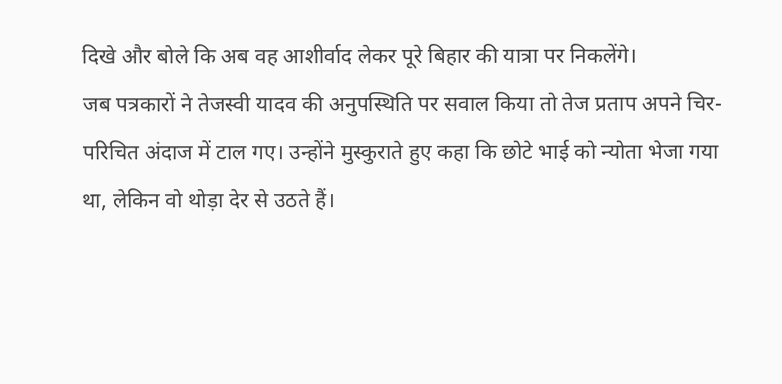दिखे और बोले कि अब वह आशीर्वाद लेकर पूरे बिहार की यात्रा पर निकलेंगे।
जब पत्रकारों ने तेजस्वी यादव की अनुपस्थिति पर सवाल किया तो तेज प्रताप अपने चिर-परिचित अंदाज में टाल गए। उन्होंने मुस्कुराते हुए कहा कि छोटे भाई को न्योता भेजा गया था, लेकिन वो थोड़ा देर से उठते हैं।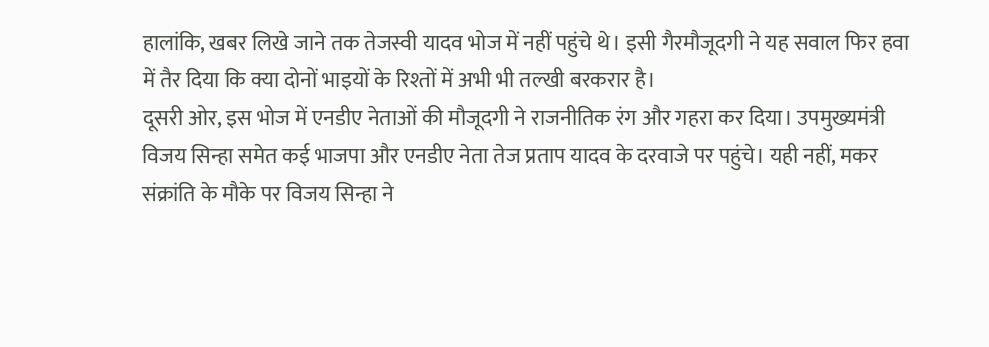हालांकि, खबर लिखे जाने तक तेजस्वी यादव भोज में नहीं पहुंचे थे। इसी गैरमौजूदगी ने यह सवाल फिर हवा में तैर दिया कि क्या दोनों भाइयों के रिश्तों में अभी भी तल्खी बरकरार है।
दूसरी ओर, इस भोज में एनडीए नेताओं की मौजूदगी ने राजनीतिक रंग और गहरा कर दिया। उपमुख्यमंत्री विजय सिन्हा समेत कई भाजपा और एनडीए नेता तेज प्रताप यादव के दरवाजे पर पहुंचे। यही नहीं, मकर संक्रांति के मौके पर विजय सिन्हा ने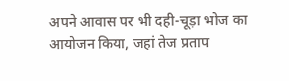अपने आवास पर भी दही-चूड़ा भोज का आयोजन किया, जहां तेज प्रताप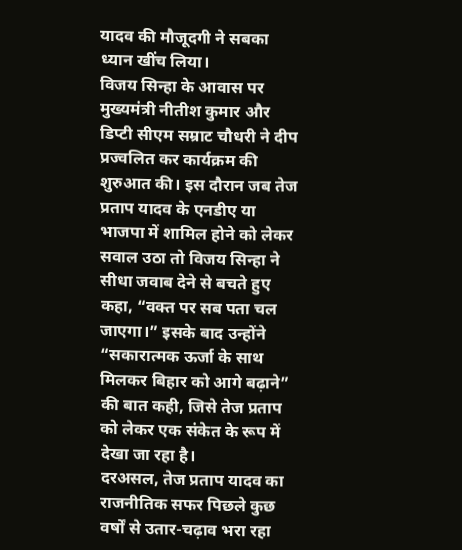यादव की मौजूदगी ने सबका ध्यान खींच लिया।
विजय सिन्हा के आवास पर मुख्यमंत्री नीतीश कुमार और डिप्टी सीएम सम्राट चौधरी ने दीप प्रज्वलित कर कार्यक्रम की शुरुआत की। इस दौरान जब तेज प्रताप यादव के एनडीए या भाजपा में शामिल होने को लेकर सवाल उठा तो विजय सिन्हा ने सीधा जवाब देने से बचते हुए कहा, “वक्त पर सब पता चल जाएगा।” इसके बाद उन्होंने “सकारात्मक ऊर्जा के साथ मिलकर बिहार को आगे बढ़ाने” की बात कही, जिसे तेज प्रताप को लेकर एक संकेत के रूप में देखा जा रहा है।
दरअसल, तेज प्रताप यादव का राजनीतिक सफर पिछले कुछ वर्षों से उतार-चढ़ाव भरा रहा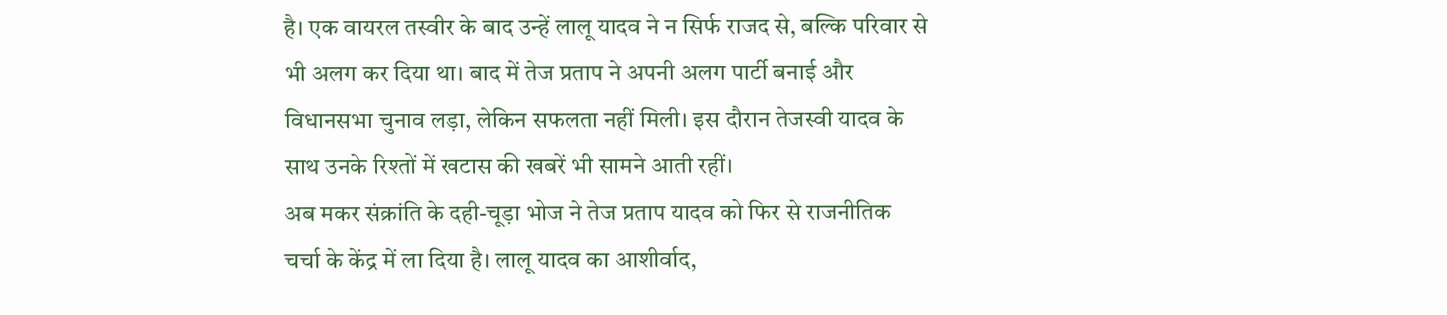है। एक वायरल तस्वीर के बाद उन्हें लालू यादव ने न सिर्फ राजद से, बल्कि परिवार से भी अलग कर दिया था। बाद में तेज प्रताप ने अपनी अलग पार्टी बनाई और विधानसभा चुनाव लड़ा, लेकिन सफलता नहीं मिली। इस दौरान तेजस्वी यादव के साथ उनके रिश्तों में खटास की खबरें भी सामने आती रहीं।
अब मकर संक्रांति के दही-चूड़ा भोज ने तेज प्रताप यादव को फिर से राजनीतिक चर्चा के केंद्र में ला दिया है। लालू यादव का आशीर्वाद,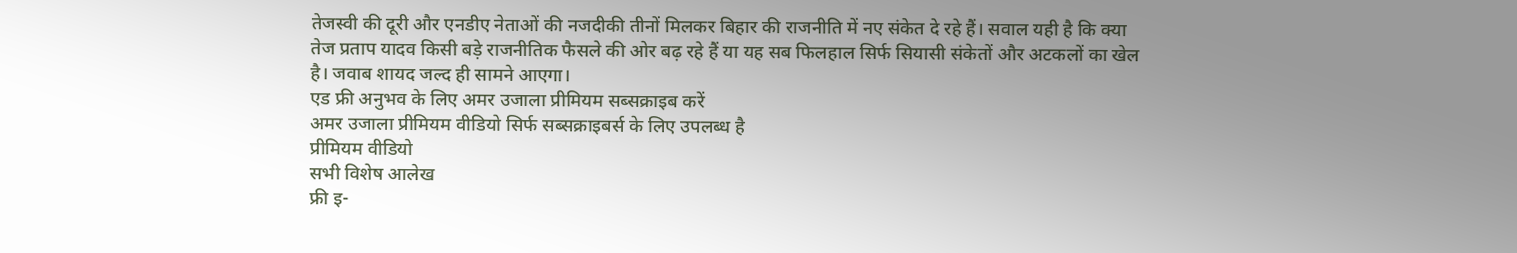तेजस्वी की दूरी और एनडीए नेताओं की नजदीकी तीनों मिलकर बिहार की राजनीति में नए संकेत दे रहे हैं। सवाल यही है कि क्या तेज प्रताप यादव किसी बड़े राजनीतिक फैसले की ओर बढ़ रहे हैं या यह सब फिलहाल सिर्फ सियासी संकेतों और अटकलों का खेल है। जवाब शायद जल्द ही सामने आएगा।
एड फ्री अनुभव के लिए अमर उजाला प्रीमियम सब्सक्राइब करें
अमर उजाला प्रीमियम वीडियो सिर्फ सब्सक्राइबर्स के लिए उपलब्ध है
प्रीमियम वीडियो
सभी विशेष आलेख
फ्री इ-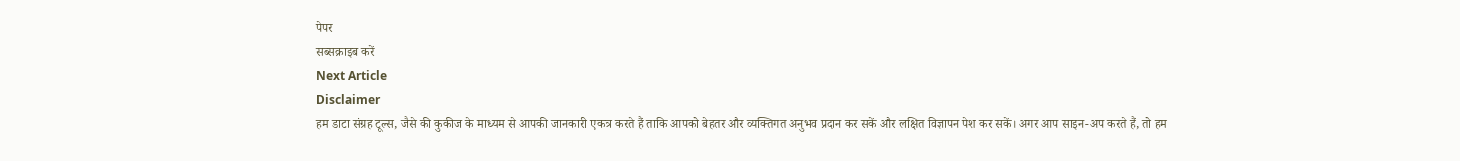पेपर
सब्सक्राइब करें
Next Article
Disclaimer
हम डाटा संग्रह टूल्स, जैसे की कुकीज के माध्यम से आपकी जानकारी एकत्र करते हैं ताकि आपको बेहतर और व्यक्तिगत अनुभव प्रदान कर सकें और लक्षित विज्ञापन पेश कर सकें। अगर आप साइन-अप करते हैं, तो हम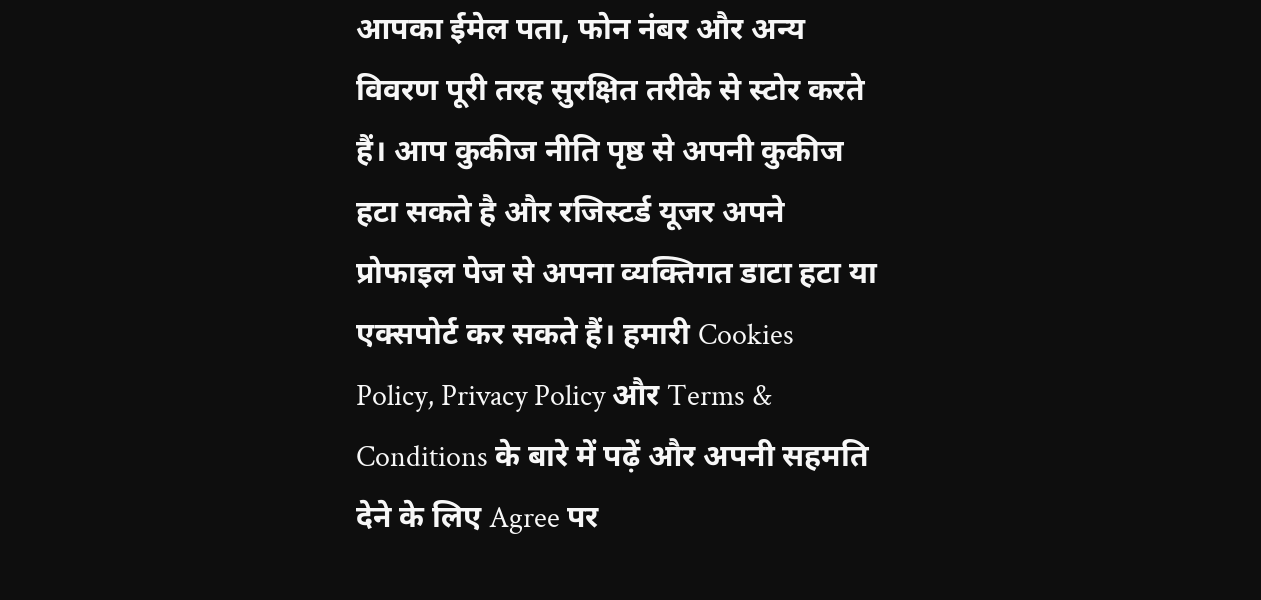आपका ईमेल पता, फोन नंबर और अन्य विवरण पूरी तरह सुरक्षित तरीके से स्टोर करते हैं। आप कुकीज नीति पृष्ठ से अपनी कुकीज हटा सकते है और रजिस्टर्ड यूजर अपने प्रोफाइल पेज से अपना व्यक्तिगत डाटा हटा या एक्सपोर्ट कर सकते हैं। हमारी Cookies Policy, Privacy Policy और Terms & Conditions के बारे में पढ़ें और अपनी सहमति देने के लिए Agree पर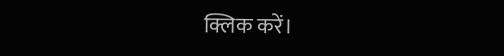क्लिक करें।